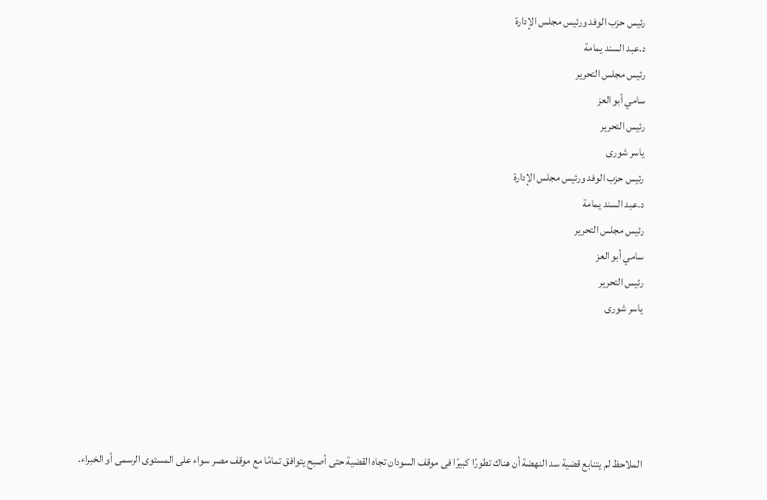رئيس حزب الوفد ورئيس مجلس الإدارة
د.عبد السند يمامة
رئيس مجلس التحرير
سامي أبو العز
رئيس التحرير
ياسر شورى
رئيس حزب الوفد ورئيس مجلس الإدارة
د.عبد السند يمامة
رئيس مجلس التحرير
سامي أبو العز
رئيس التحرير
ياسر شورى





الملاحظ لم يتنابع قضية سد النهضة أن هناك تطورًا كبيرًا فى موقف السودان تجاه القضية حتى أصبح يتوافق تمامًا مع موقف مصر سواء على المستوى الرسمى أو الخبراء.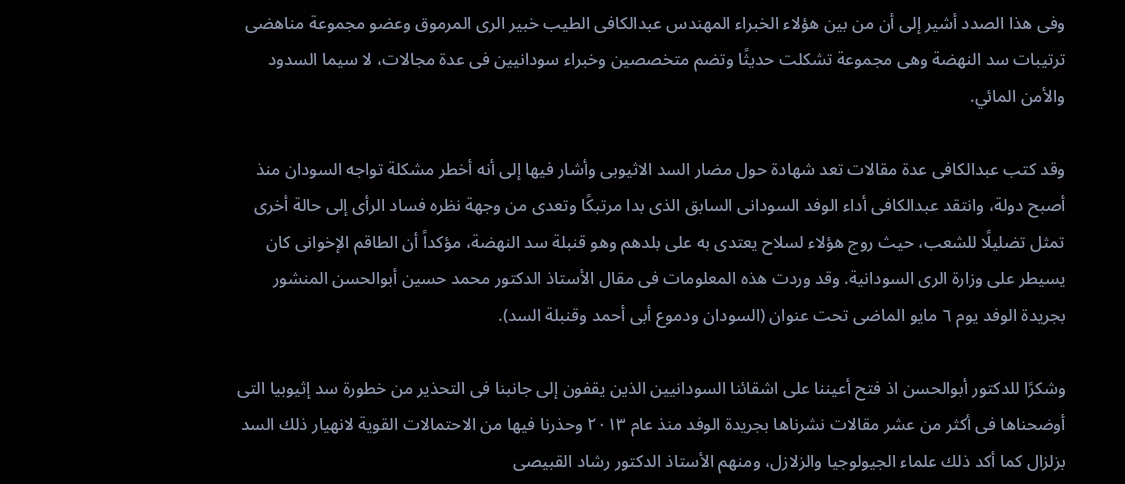وفى هذا الصدد أشير إلى أن من بين هؤلاء الخبراء المهندس عبدالكافى الطيب خبير الرى المرموق وعضو مجموعة مناهضى ترتيبات سد النهضة وهى مجموعة تشكلت حديثًا وتضم متخصصين وخبراء سودانيين فى عدة مجالات، لا سيما السدود والأمن المائي.

وقد كتب عبدالكافى عدة مقالات تعد شهادة حول مضار السد الاثيوبى وأشار فيها إلى أنه أخطر مشكلة تواجه السودان منذ أصبح دولة، وانتقد عبدالكافى أداء الوفد السودانى السابق الذى بدا مرتبكًا وتعدى من وجهة نظره فساد الرأى إلى حالة أخرى تمثل تضليلًا للشعب، حيث روج هؤلاء لسلاح يعتدى به على بلدهم وهو قنبلة سد النهضة، مؤكداً أن الطاقم الإخوانى كان يسيطر على وزارة الرى السودانية. وقد وردت هذه المعلومات فى مقال الأستاذ الدكتور محمد حسين أبوالحسن المنشور بجريدة الوفد يوم ٦ مايو الماضى تحت عنوان (السودان ودموع أبى أحمد وقنبلة السد).

وشكرًا للدكتور أبوالحسن اذ فتح أعيننا على اشقائنا السودانيين الذين يقفون إلى جانبنا فى التحذير من خطورة سد إثيوبيا التى أوضحناها فى أكثر من عشر مقالات نشرناها بجريدة الوفد منذ عام ٢٠١٣ وحذرنا فيها من الاحتمالات القوية لانهيار ذلك السد بزلزال كما أكد ذلك علماء الجيولوجيا والزلازل، ومنهم الأستاذ الدكتور رشاد القبيصى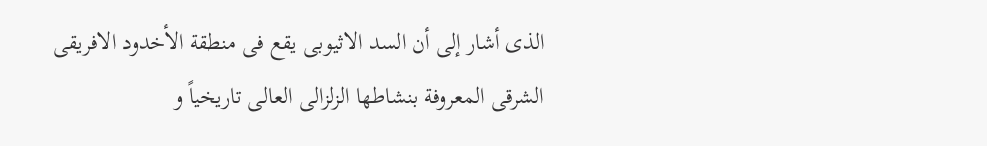الذى أشار إلى أن السد الاثيوبى يقع فى منطقة الأخدود الافريقى الشرقى المعروفة بنشاطها الزلزالى العالى تاريخياً و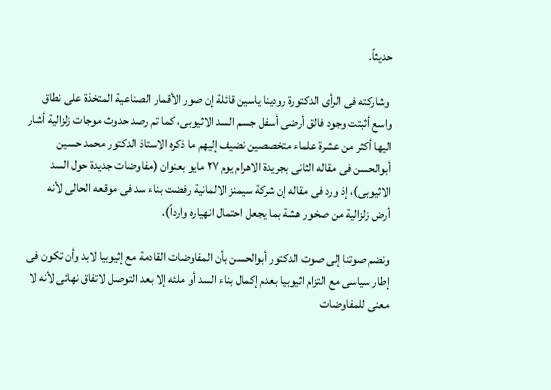حديثاً.

 وشاركته فى الرأى الدكتورة رودينا ياسين قائلة إن صور الأقمار الصناعية المتخذة على نطاق واسع أثبتت وجود فالق أرضى أسفل جسم السد الاثيوبى، كما تم رصد حدوث موجات زلزالية أشار اليها أكثر من عشرة علماء متخصصين نضيف إليهم ما ذكره الاستاذ الدكتور محمد حسين أبوالحسن فى مقاله الثانى بجريدة الاهرام يوم ٢٧ مايو بعنوان (مفاوضات جديدة حول السد الاثيوبى)، إذ ورد فى مقاله إن شركة سيمنز الالمانية رفضت بناء سد فى موقعه الحالى لأنه أرض زلزالية من صخور هشة بما يجعل احتمال انهياره وارداً).

ونضم صوتنا إلى صوت الدكتور أبوالحسن بأن المفاوضات القادمة مع إثيوبيا لابد وأن تكون فى إطار سياسى مع التزام اثيوبيا بعدم إكمال بناء السد أو ملئه إلا بعد التوصل لاتفاق نهائى لأنه لا معنى للمفاوضات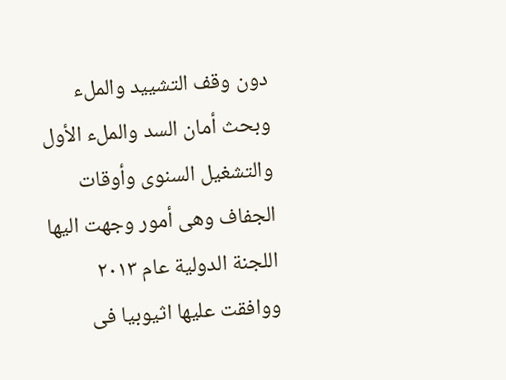دون وقف التشييد والملء وبحث أمان السد والملء الأول والتشغيل السنوى وأوقات الجفاف وهى أمور وجهت اليها اللجنة الدولية عام ٢٠١٣ ووافقت عليها اثيوبيا فى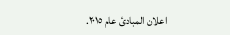اعلان المبادئ عام ٢٠١٥.